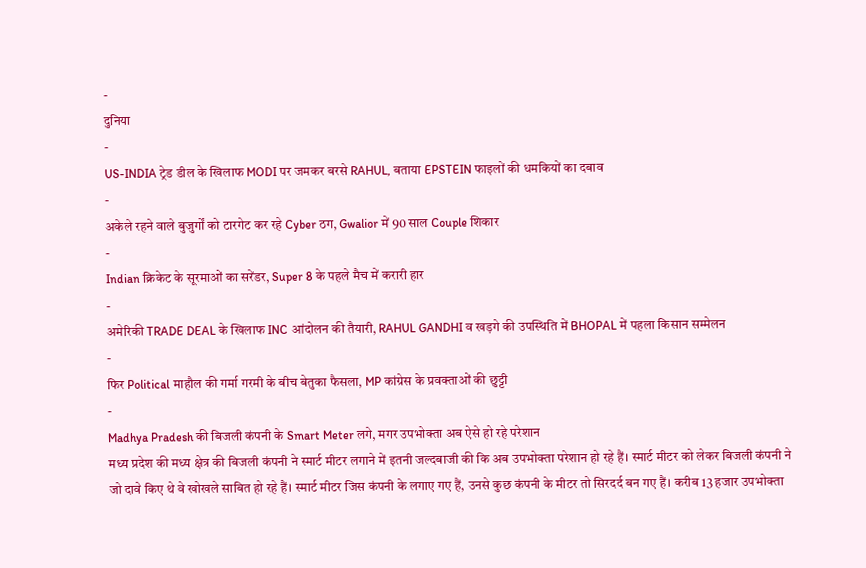-
दुनिया
-
US-INDIA ट्रेड डील के खिलाफ MODI पर जमकर बरसे RAHUL, बताया EPSTEIN फाइलों की धमकियों का दबाव
-
अकेले रहने वाले बुजुर्गों को टारगेट कर रहे Cyber ठग, Gwalior में 90 साल Couple शिकार
-
Indian क्रिकेट के सूरमाओं का सरेंडर, Super 8 के पहले मैच में करारी हार
-
अमेरिकी TRADE DEAL के खिलाफ INC आंदोलन की तैयारी, RAHUL GANDHI व खड़गे की उपस्थिति में BHOPAL में पहला किसान सम्मेलन
-
फिर Political माहौल की गर्मा गरमी के बीच बेतुका फैसला, MP कांग्रेस के प्रवक्ताओं की छुट्टी
-
Madhya Pradesh की बिजली कंपनी के Smart Meter लगे, मगर उपभोक्ता अब ऐसे हो रहे परेशान
मध्य प्रदेश की मध्य क्षेत्र की बिजली कंपनी ने स्मार्ट मीटर लगाने में इतनी जल्दबाजी की कि अब उपभोक्ता परेशान हो रहे हैं। स्मार्ट मीटर को लेकर बिजली कंपनी ने जो दावे किए थे वे खोखले साबित हो रहे हैं। स्मार्ट मीटर जिस कंपनी के लगाए गए हैं, उनसे कुछ कंपनी के मीटर तो सिरदर्द बन गए हैं। करीब 13 हजार उपभोक्ता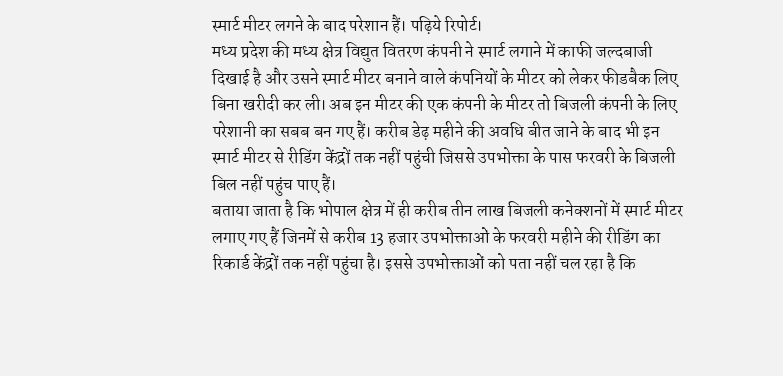स्मार्ट मीटर लगने के बाद परेशान हैं। पढ़िये रिपोर्ट।
मध्य प्रदेश की मध्य क्षेत्र विद्युत वितरण कंपनी ने स्मार्ट लगाने में काफी जल्दबाजी दिखाई है और उसने स्मार्ट मीटर बनाने वाले कंपनियों के मीटर को लेकर फीडबैक लिए बिना खरीदी कर ली। अब इन मीटर की एक कंपनी के मीटर तो बिजली कंपनी के लिए परेशानी का सबब बन गए हैं। करीब डेढ़ महीने की अवधि बीत जाने के बाद भी इन स्मार्ट मीटर से रीडिंग केंद्रों तक नहीं पहुंची जिससे उपभोक्ता के पास फरवरी के बिजली बिल नहीं पहुंच पाए हैं।
बताया जाता है कि भोपाल क्षेत्र में ही करीब तीन लाख बिजली कनेक्शनों में स्मार्ट मीटर लगाए गए हैं जिनमें से करीब 13 हजार उपभोक्ताओं के फरवरी महीने की रीडिंग का रिकार्ड केंद्रों तक नहीं पहुंचा है। इससे उपभोक्ताओं को पता नहीं चल रहा है कि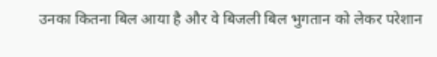उनका कितना बिल आया है और वे बिजली बिल भुगतान को लेकर परेशान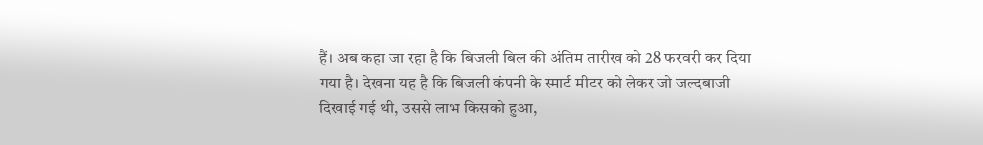हैं। अब कहा जा रहा है कि बिजली बिल की अंतिम तारीख को 28 फरवरी कर दिया गया है। देखना यह है कि बिजली कंपनी के स्मार्ट मीटर को लेकर जो जल्दबाजी दिखाई गई थी, उससे लाभ किसको हुआ,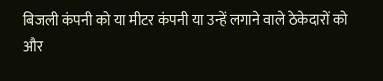बिजली कंपनी को या मीटर कंपनी या उन्हें लगाने वाले ठेकेदारों को और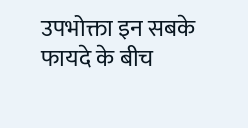उपभोक्ता इन सबके फायदे के बीच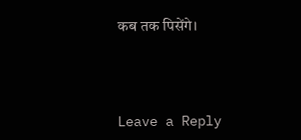कब तक पिसेंगे।




Leave a Reply